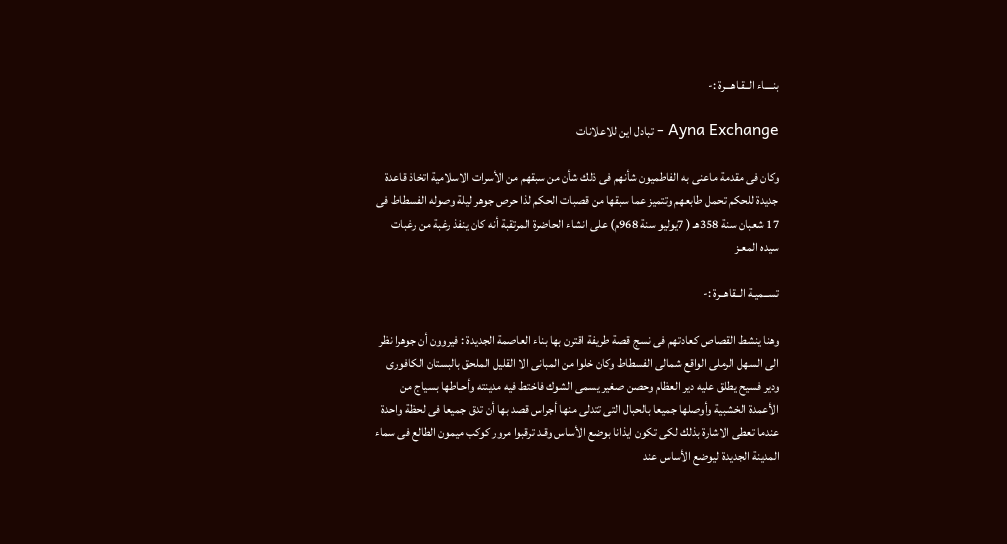بنــــاء الــقـاهـــرة :-

Ayna Exchange - تبادل اين للاعلانات

وكان فى مقدمة ماعنى به الفاطميون شأنهم فى ذلك شأن من سبقهم من الأسرات الاسلامية اتخاذ قاعدة جديدة للحكم تحمل طابعهم وتتميز عما سبقها من قصبات الحكم لذا حرص جوهر ليلة وصوله الفسطاط فى 17 شعبان سنة 358هـ ( 7يوليو سنة 968م) على انشاء الحاضرة المرتقبة أنه كان ينفذ رغبة من رغبات سيده المعـز

تســميـة الــقاهــرة :-

وهنا ينشط القصاص كعادتهم فى نسج قصة طريفة اقترن بها بناء العاصمة الجديدة : فيروون أن جوهرا نظر الى السهل الرملى الواقع شمالى الفسطاط وكان خلوا من المبانى الا القليل الملحق بالبستان الكافورى ودير فسيح يطلق عليه دير العظام وحصن صغير يسمى الشوك فاختط فيه مدينته وأحـاطها بسياج من الأعمدة الخشبية وأوصلها جميعا بالحبال التى تتدلى منها أجراس قصد بها أن تدق جميعا فى لحظة واحدة عندما تعطى الاشارة بذلك لكى تكون ايذانا بوضع الأساس وقـد ترقبوا مرور كوكب ميمون الطالع فى سماء المدينة الجديدة ليوضع الأساس عند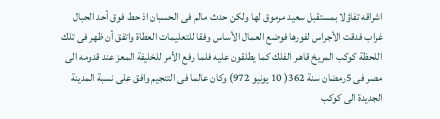اشراقه تفاؤلا بمستقبل سعيد مرموق لها ولكن حدث مالم فى الحسبان اذ حط فوق أحد الحبال غراب فدقت الأجراس لفورها فوضع العمال الأساس وفقا للتعليمات العطاة واتفق أن ظهر فى تلك اللحظة كوكب المريخ قاهـر الفلك كما يطلقون عليه فلما رفع الأمر للخليفة المعز عند قدومه الى مصر فى 5رمضان سنة 362( 10 يونيو 972) وكان عالما فى التنجيم وافق على نسبة المدينة الجديدة الى كوكب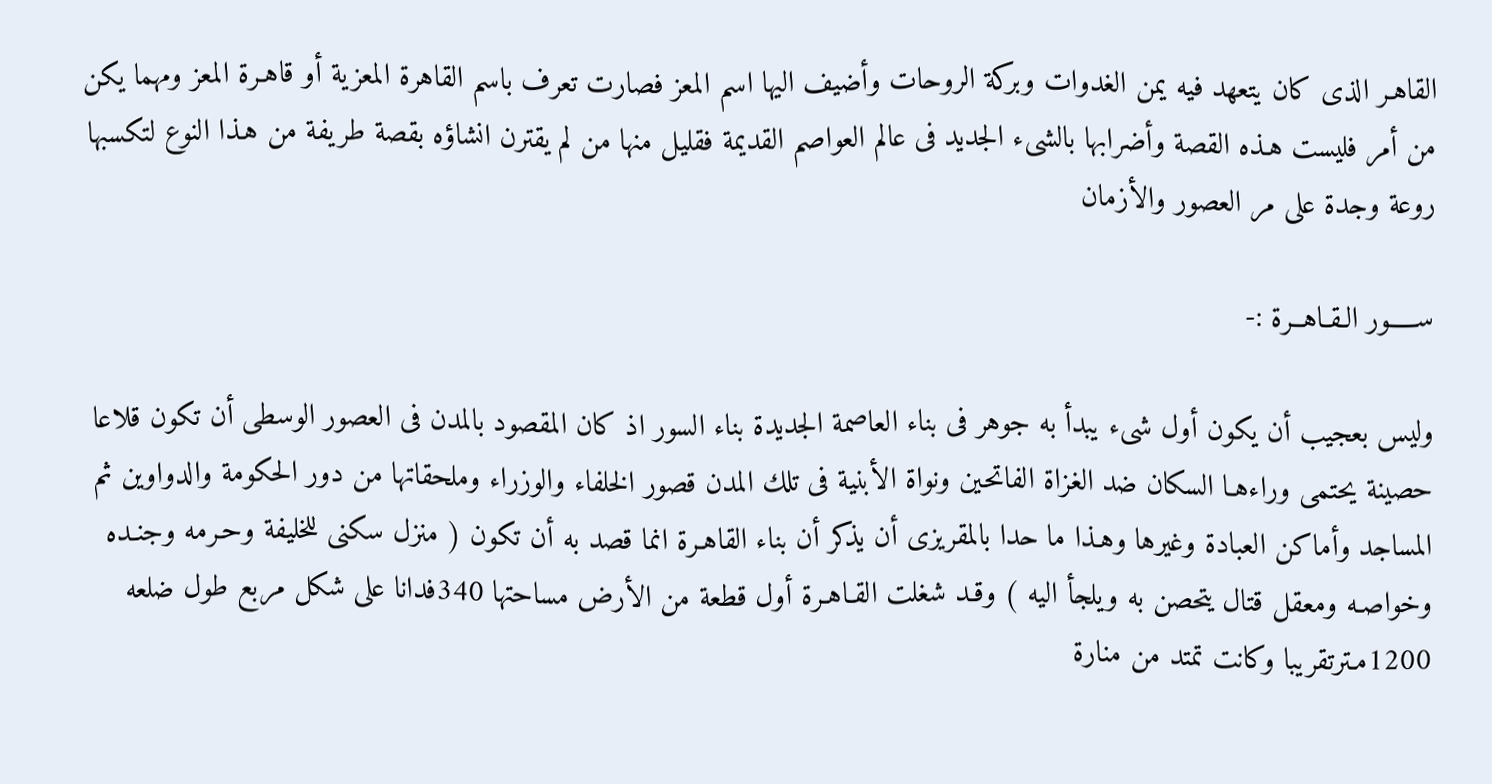القاهـر الذى كان يتعهد فيه يمن الغدوات وبركة الروحات وأضيف اليها اسم المعز فصارت تعرف باسم القاهرة المعزية أو قاهـرة المعز ومهما يكن من أمر فليست هـذه القصة وأضرابها بالشىء الجديد فى عالم العواصم القديمة فقليل منها من لم يقترن انشاؤه بقصة طريفة من هـذا النوع لتكسبها روعة وجدة على مر العصور والأزمان

ســـــور الـقـاهــرة :-

وليس بعجيب أن يكون أول شىء يبدأ به جوهر فى بناء العاصمة الجديدة بناء السور اذ كان المقصود بالمدن فى العصور الوسطى أن تكون قلاعا حصينة يحتمى وراءهـا السكان ضد الغزاة الفاتحين ونواة الأبنية فى تلك المدن قصور الخلفاء والوزراء وملحقاتها من دور الحكومة والدواوين ثم المساجد وأماكن العبادة وغيرها وهـذا ما حدا بالمقريزى أن يذكر أن بناء القاهـرة انما قصد به أن تكون ( منزل سكنى للخليفة وحـرمه وجنـده وخواصـه ومعقل قتال يتحصن به ويلجأ اليه ) وقـد شغلت القـاهـرة أول قطعة من الأرض مساحتها 340فدانا على شكل مربع طول ضلعه 1200مـترتقريبا وكانت تمتد من منارة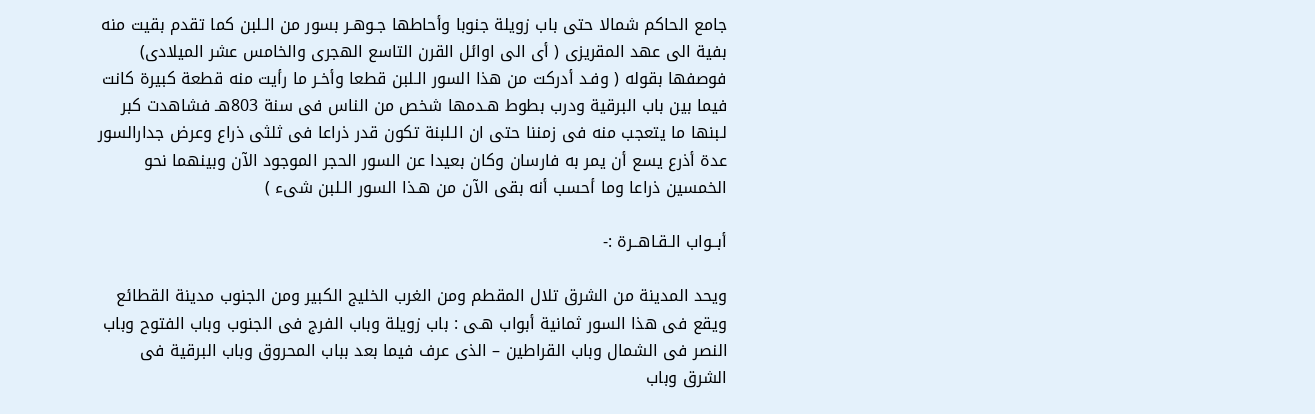جامع الحاكم شمالا حتى باب زويلة جنوبا وأحاطها جـوهـر بسور من الـلبن كما تقدم بقيت منه بفية الى عهد المقريزى ( أى الى اوائل القرن التاسع الهجرى والخامس عشر الميلادى) فوصفها بقوله ( وفـد أدركت من هذا السور الـلبن قطعا وأخـر ما رأيت منه قطعة كبيرة كانت فيما بين باب البرقية ودرب بطوط هـدمها شخص من الناس فى سنة 803هـ فشاهدت كبر لـبنها ما يتعجب منه فى زمننا حتى ان الـلبنة تكون قدر ذراعا فى ثلثى ذراع وعرض جدارالسور عدة أذرع يسع أن يمر به فارسان وكان بعيدا عن السور الحجر الموجود الآن وبينهما نحو الخمسين ذراعا وما أحسب أنه بقى الآن من هـذا السور الـلبن شىء )

أبــواب الـقـاهــرة :-

ويحد المدينة من الشرق تلال المقطم ومن الغرب الخليج الكبير ومن الجنوب مدينة القطائع ويقع فى هذا السور ثمانية أبواب هـى : باب زويلة وباب الفرج فى الجنوب وباب الفتوح وباب النصر فى الشمال وباب القراطين – الذى عرف فيما بعد بباب المحروق وباب البرقية فى الشرق وباب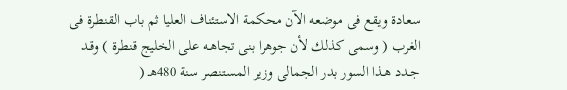سعادة ويقع فى موضعه الآن محكمة الاستئناف العليا ثم باب القنطرة فى الغرب ( وسمى كذلك لأن جوهرا بنى تجاهـه على الخليج قنطرة ) وقـد جـدد هـذا السور بدر الجمالى وزير المستنصر سنة 480هـ (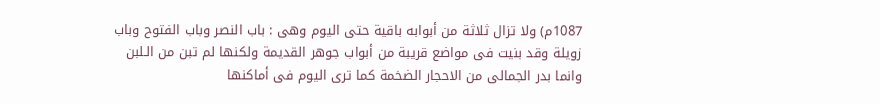1087م) ولا تزال ثلاثة من أبوابه باقية حتى اليوم وهى : باب النصر وباب الفتوح وباب زويلة وقد بنيت فى مواضع قريبة من أبواب جوهر القديمة ولكنها لم تبن من الـلبن وانما بدر الجمالى من الاحجار الضخمة كما ترى اليوم فى أماكنها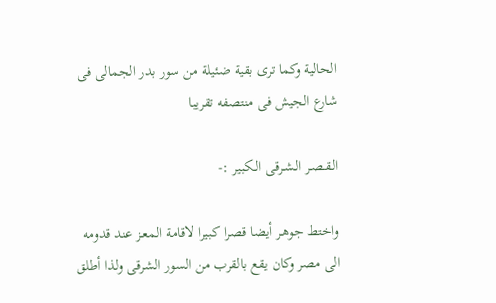الحالية وكما ترى بقية ضئيلة من سور بدر الجمالى فى شارع الجيش فى منتصفه تقريبا

الـقـصـر الـشـرقى الـكبير :-

واختط جوهـر أيضا قصرا كبيرا لاقامة المعـز عند قدومه الى مصر وكان يقع بالقرب من السور الشرقى ولذا أطلق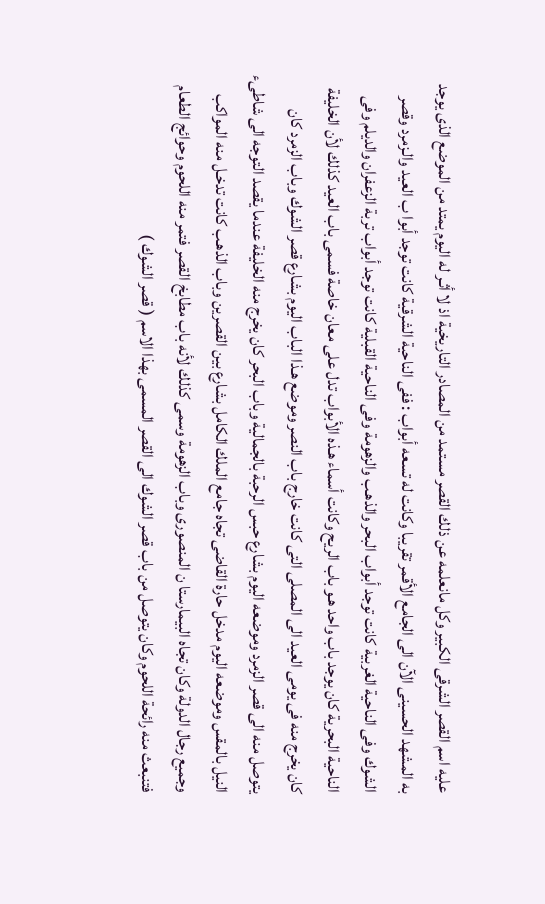عليه اسم القصر الشرقى الكبير وكل مانعلمه عن ذلك القصر مستمد من المصادر التاريخية اذ لا أثـر له اليوم يمتد من الموضع الذى يوجد به المشهد الحسينى الآن الى الجامع الأقمر تقريبا وكانت له تسعه أبواب : ففى الناحية الشرقية كانت توجد أبوا ب العيد والـزمرد وقصر الشوك وفى الناحية الغربية كانت توجد أبواب البحر والذهـب والزهومة وفى الناحية القبلية كانت توجد أبواب تربة الزعفران والديلم وفى الناحية البحرية كان يوجد باب واحد هـو باب الريح وكانت أسماء هـذه الأبواب تدل على معان خاصة فسمى باب العيد كذلك لأن الخليفة كان يخرج منه فى يومى العيد الى المصلى التى كانت خارج باب النصر وموضع هـذا الباب اليوم بشارع قصر الشوك وباب الزمرد كان يتوصل منه الى قصر الزمرد وموضعه اليوم بشارع حبس الرحبة بالجمالية وباب البحر كان يخرج منه الخليفة عندما يقصد التوجه الى شاطىء النيل بالمقس وموضعه اليوم مدخل حارة القاضى تجاه جامع الملك الكامل بشارع بين القصرين وباب الذهـب كانت تدخـل منه المواكب وجميع رجال الدولة وكان تجاه البيمارستا ن المنصورى وباب الزهومة وسمى كذلك لأنه باب مطابخ القصر فتمر منه اللحوم وحوائج الطعام فتنبعث منه رائحة اللحوم وكان يتوصل من باب قصر الشوك الى القصر المسمى بهذا الاسم ( قصر الشوك )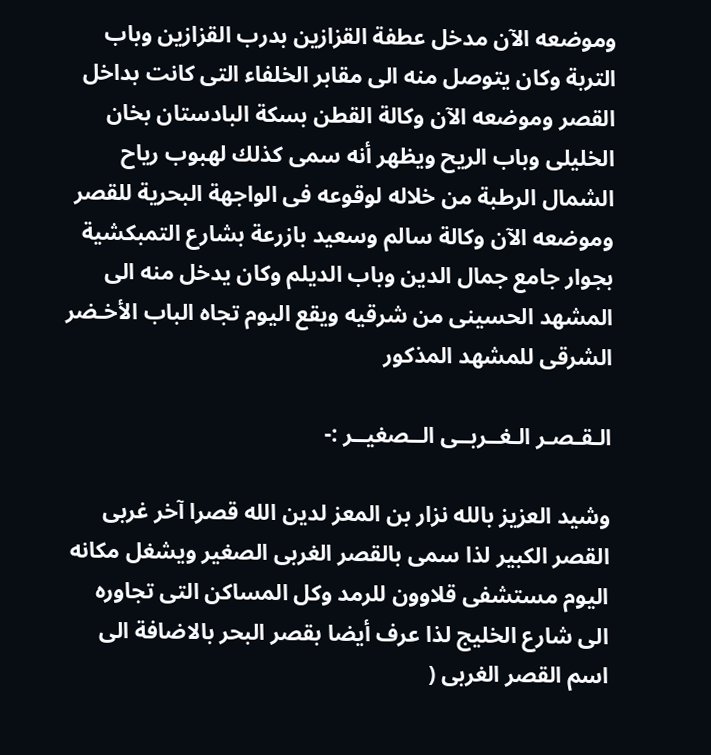وموضعه الآن مدخل عطفة القزازين بدرب القزازين وباب التربة وكان يتوصل منه الى مقابر الخلفاء التى كانت بداخل القصر وموضعه الآن وكالة القطن بسكة البادستان بخان الخليلى وباب الريح ويظهر أنه سمى كذلك لهبوب رياح الشمال الرطبة من خلاله لوقوعه فى الواجهة البحرية للقصر وموضعه الآن وكالة سالم وسعيد بازرعة بشارع التمبكشية بجوار جامع جمال الدين وباب الديلم وكان يدخل منه الى المشهد الحسينى من شرقيه ويقع اليوم تجاه الباب الأخـضر الشرقى للمشهد المذكور

الـقـصـر الـغــربــى الــصغيــر :-

وشيد العزيز بالله نزار بن المعز لدين الله قصرا آخر غربى القصر الكبير لذا سمى بالقصر الغربى الصغير ويشغل مكانه اليوم مستشفى قلاوون للرمد وكل المساكن التى تجاوره الى شارع الخليج لذا عرف أيضا بقصر البحر بالاضافة الى اسم القصر الغربى (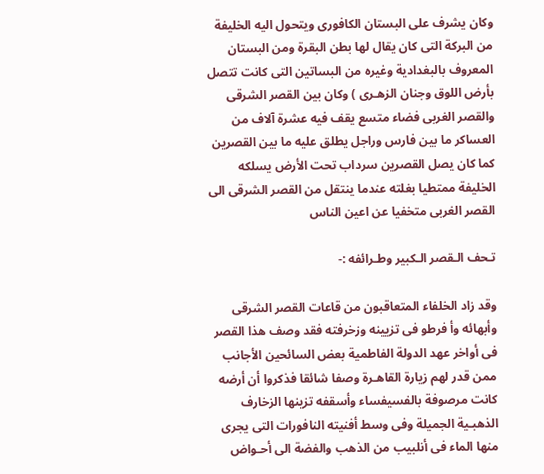وكان يشرف على البستان الكافورى ويتحول اليه الخليفة من البركة التى كان يقال لها بطن البقرة ومن البستان المعروف بالبغدادية وغيره من البساتين التى كانت تتصل بأرض اللوق وجنان الزهـرى ) وكان بين القصر الشرقى والقصر الغربى فضاء متسع يقف فيه عشرة آلاف من العساكر ما بين فارس وراجل يطلق عليه ما بين القصرين كما كان يصل القصرين سرداب تحت الأرض يسلكه الخليفة ممتطيا بغلته عندما ينتقل من القصر الشرقى الى القصر الغربى متخفيا عن اعين الناس

تـحف الـقصر الـكبير وطـرائفه :-

وقد زاد الخلفاء المتعاقبون من قاعات القصر الشرقى وأبهائه وأ فرطو فى تزيينه وزخرفته فقد وصف هذا القصر فى أواخر عهد الدولة الفاطمية بعض السائحين الأجانب ممن قدر لهم زيارة القاهـرة وصفا شائقا فذكروا أن أرضه كانت مرصوفة بالفسيفساء وأسقفه تزينها الزخارف الذهبـية الجميلة وفى وسط أفنيته النافورات التى يجرى منها الماء فى أنلبيب من الذهب والفضة الى أحـواض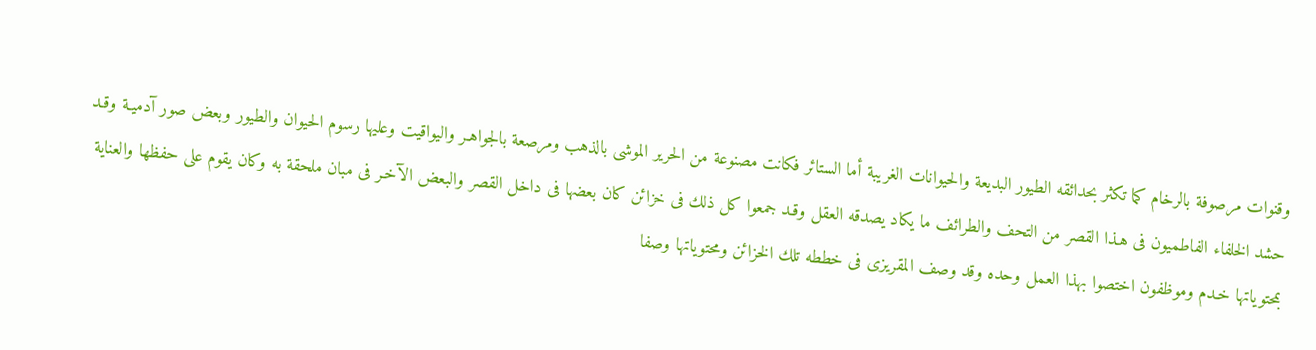وقنوات مرصوفة بالرخام كما تكثر بحدائقه الطيور البديعة والحيوانات الغريبة أما الستائر فكانت مصنوعة من الحرير الموشى بالذهب ومرصعة بالجواهـر واليواقيت وعليها رسوم الحيوان والطيور وبعض صور آدميـة وقـد حشد الخلفاء الفاطميون فى هـذا القصر من التحف والطرائف ما يكاد يصدقه العقل وقـد جمعوا كل ذلك فى خزائن كان بعضها فى داخل القصر والبعض الآخـر فى مبان ملحقة به وكان يقوم على حفظها والعناية بمحتوياتها خـدم وموظفون اختصوا بهذا العمل وحده وقد وصف المقريزى فى خططه تلك الخزائن ومحتوياتها وصفا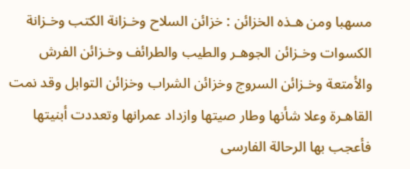مسهبا ومن هـذه الخزائن : خزائن السلاح وخـزانة الكتب وخـزانة الكسوات وخـزائن الجوهـر والطيب والطرائف وخـزائن الفرش والأمتعة وخـزائن السروج وخزائن الشراب وخزائن التوابل وقد نمت القاهـرة وعلا شأنها وطار صيتها وازداد عمرانها وتعددت أبنيتها فأعجب بها الرحالة الفارسى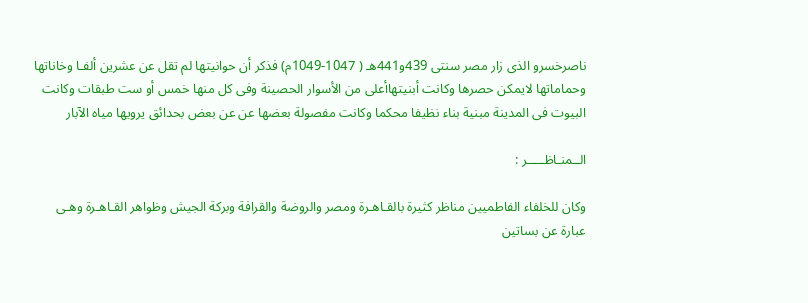ناصرخسرو الذى زار مصر سنتى 439و441هـ ( 1047-1049م) فذكر أن حوانيتها لم تقل عن عشرين ألفـا وخاناتها وحماماتها لايمكن حصرها وكانت أبنيتهاأعلى من الأسوار الحصينة وفى كل منها خمس أو ست طبقات وكانت البيوت فى المدينة مبنية بناء نظيفا محكما وكانت مفصولة بعضها عن عن بعض بحدائق يرويها مياه الآبار

الــمنـاظـــــر :

وكان للخلفاء الفاطميين مناظر كثيرة بالقـاهـرة ومصر والروضة والقرافة وبركة الجيش وظواهر القـاهـرة وهـى عبارة عن بساتين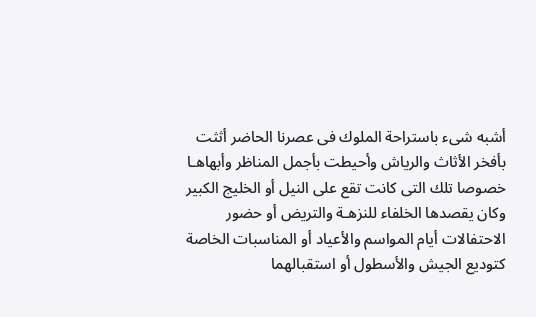أشبه شىء باستراحة الملوك فى عصرنا الحاضر أثثت بأفخر الأثاث والرياش وأحيطت بأجمل المناظر وأبهاهـا خصوصا تلك التى كانت تقع على النيل أو الخليج الكبير وكان يقصدها الخلفاء للنزهـة والتريض أو حضور الاحتفالات أيام المواسم والأعياد أو المناسبات الخاصة كتوديع الجيش والأسطول أو استقبالهما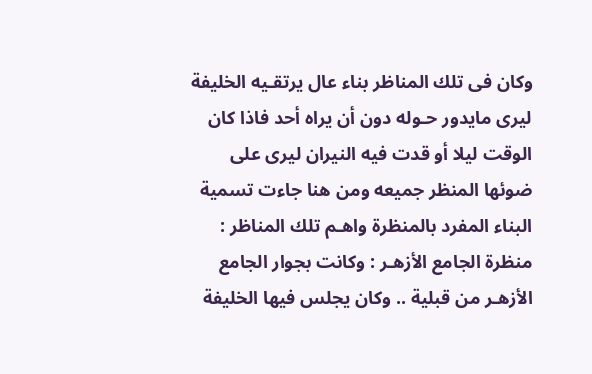وكان فى تلك المناظر بناء عال يرتقـيه الخليفة ليرى مايدور حـوله دون أن يراه أحد فاذا كان الوقت ليلا أو قدت فيه النيران ليرى على ضوئها المنظر جميعه ومن هنا جاءت تسمية البناء المفرد بالمنظرة واهـم تلك المناظر : منظرة الجامع الأزهـر : وكانت بجوار الجامع الأزهـر من قبلية .. وكان يجلس فيها الخليفة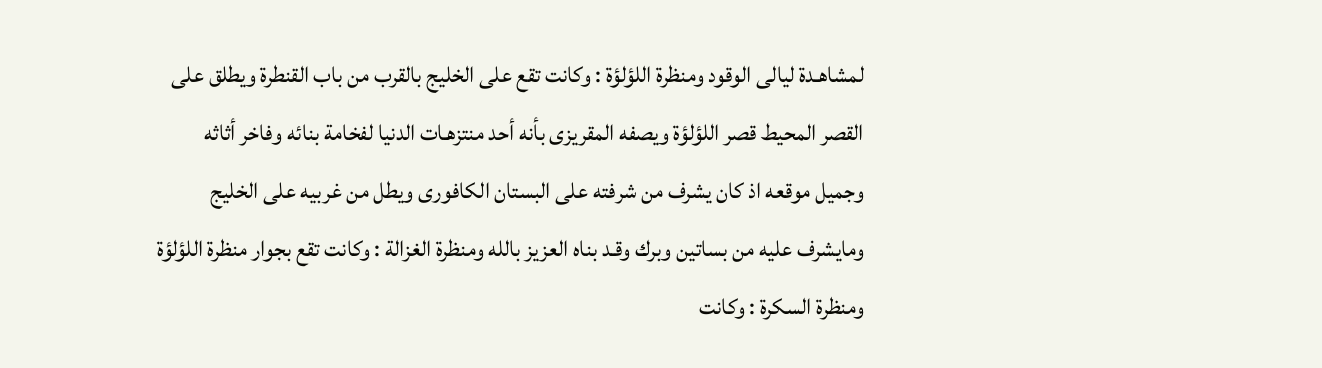لمشاهـدة ليالى الوقود ومنظرة اللؤلؤة : وكانت تقع على الخليج بالقرب من باب القنطرة ويطلق على القصر المحيط قصر اللؤلؤة ويصفه المقريزى بأنه أحد منتزهـات الدنيا لفخامة بنائه وفاخر أثاثه وجميل موقعه اذ كان يشرف من شرفته على البستان الكافورى ويطل من غربيه على الخليج ومايشرف عليه من بساتين وبرك وقـد بناه العزيز بالله ومنظرة الغزالة : وكانت تقع بجوار منظرة اللؤلؤة ومنظرة السكرة : وكانت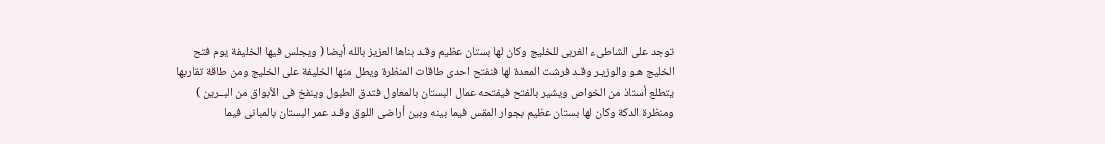توجد على الشاطىء الغربى للخليج وكان لها بستان عظيم وقـد بناها العزيز بالله أيضا ( ويجلس فيها الخليفة يوم فتح الخليج هـو والوزيـر وقـد فرشت المعدة لها فنفتح احدى طاقات المنظرة ويطل منها الخليفة على الخليج ومن طاقة تقاربها يتطلع أستاذ من الخواص ويشير بالفتح فيفتحه عمال البستان بالمعاول فتدق الطبول وينفخ فى الأبواق من البــرين ) ومنظرة الدكة وكان لها بستان عظيم بجوار المقس فيما بينه وبين أراضى اللوق وقـد عمر البستان بالمبانى فيما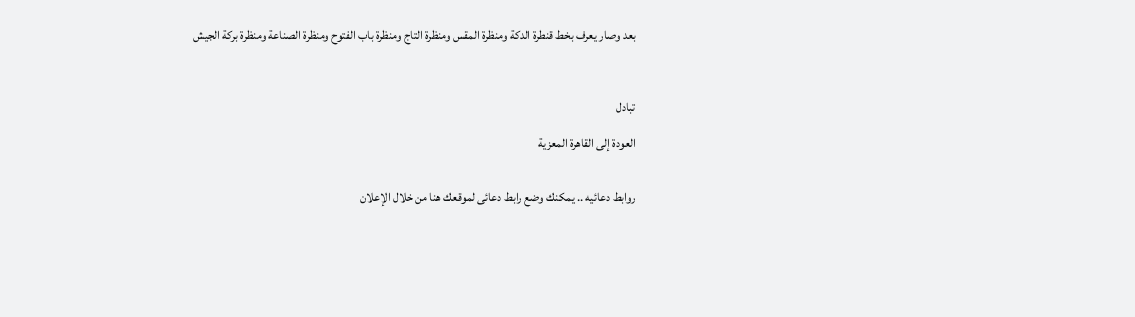بعد وصار يعرف بخط قنطرة الدكة ومنظرة المقس ومنظرة التاج ومنظرة باب الفتوح ومنظرة الصناعة ومنظرة بركة الجيش



تبادل

العودة إلى القاهرة المعزية


روابط دعائيه .. يمكنك وضع رابط دعائى لموقعك هنا من خلال الإعلان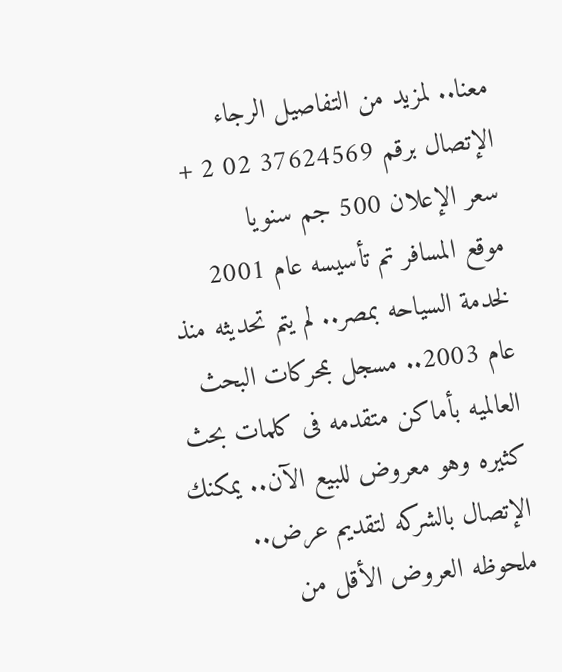معنا.. لمزيد من التفاصيل الرجاء الإتصال برقم 37624569 02 2 + سعر الإعلان 500 جم سنويا
موقع المسافر تم تأسيسه عام 2001 لخدمة السياحه بمصر.. لم يتم تحديثه منذ عام 2003.. مسجل بمحركات البحث العالميه بأماكن متقدمه فى كلمات بحث كثيره وهو معروض للبيع الآن.. يمكنك الإتصال بالشركه لتقديم عرض.. ملحوظه العروض الأقل من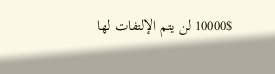10000$ لن يتم الإلتفات لها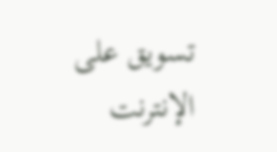تسويق على الإنترنت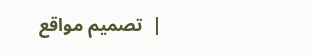|  تصميم مواقع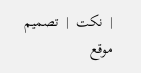|  نكت  |  تصميم موقع